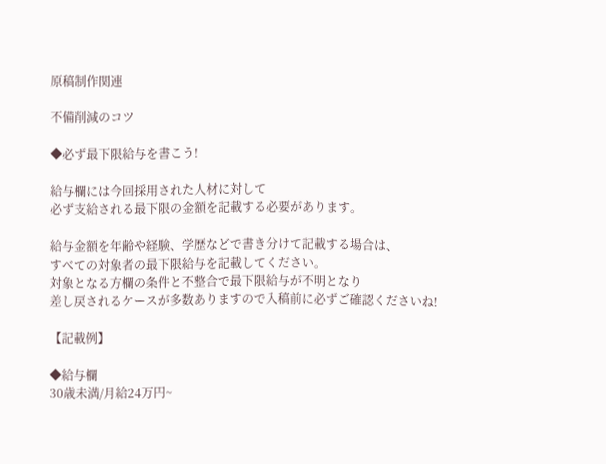原稿制作関連

不備削減のコツ

◆必ず最下限給与を書こう!

給与欄には今回採用された人材に対して
必ず支給される最下限の金額を記載する必要があります。

給与金額を年齢や経験、学歴などで書き分けて記載する場合は、
すべての対象者の最下限給与を記載してください。
対象となる方欄の条件と不整合で最下限給与が不明となり
差し戻されるケースが多数ありますので入稿前に必ずご確認くださいね!

【記載例】

◆給与欄
30歳未満/月給24万円~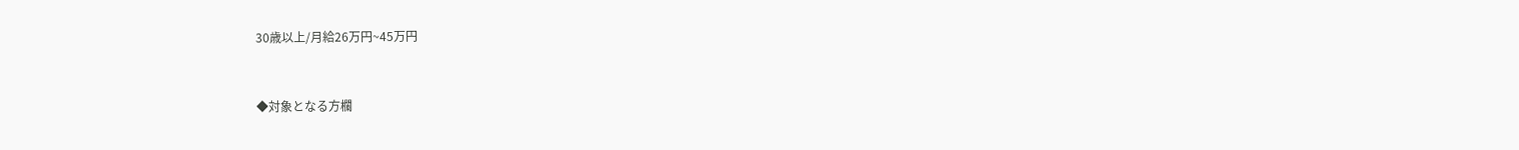30歳以上/月給26万円~45万円


◆対象となる方欄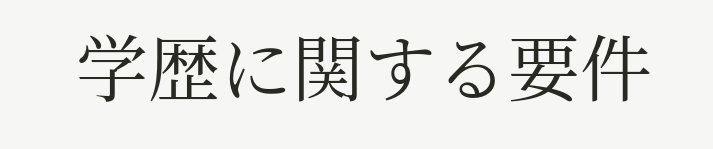学歴に関する要件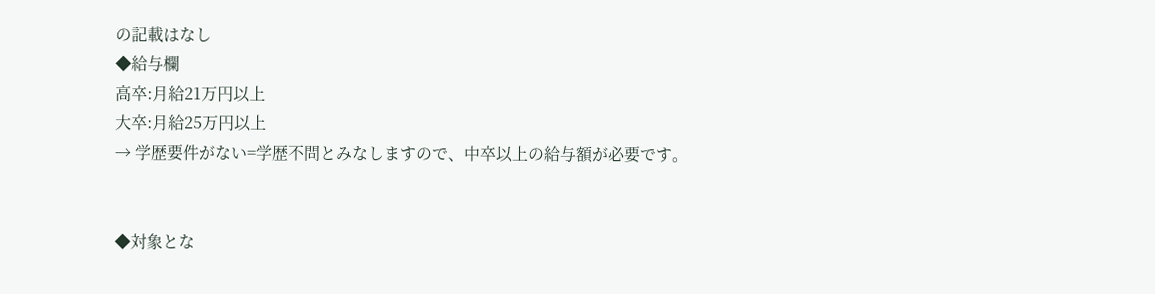の記載はなし
◆給与欄
高卒:月給21万円以上
大卒:月給25万円以上
→ 学歴要件がない=学歴不問とみなしますので、中卒以上の給与額が必要です。


◆対象とな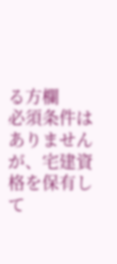る方欄
必須条件はありませんが、宅建資格を保有して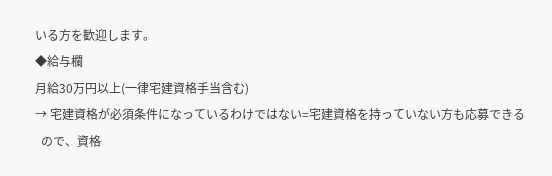いる方を歓迎します。
◆給与欄
月給30万円以上(一律宅建資格手当含む)
→ 宅建資格が必須条件になっているわけではない=宅建資格を持っていない方も応募できる
  ので、資格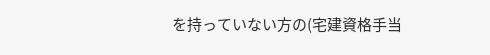を持っていない方の(宅建資格手当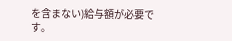を含まない)給与額が必要です。